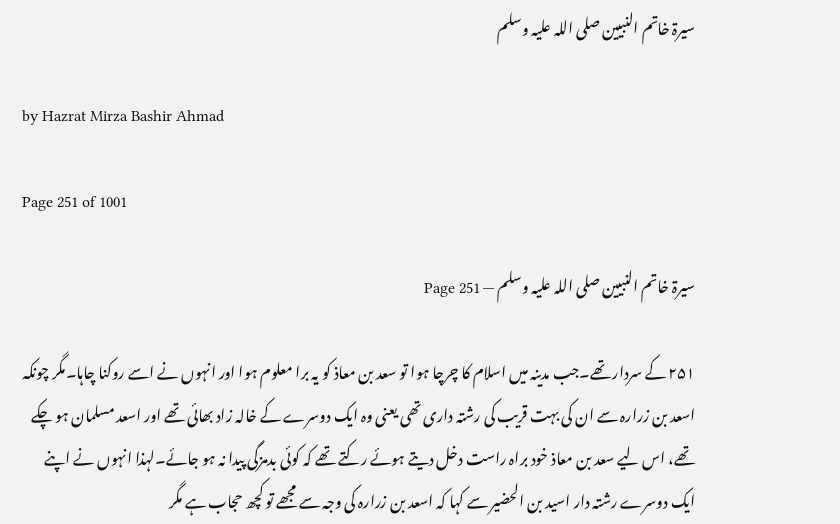سیرۃ خاتم النبیین صلی اللہ علیہ وسلم

by Hazrat Mirza Bashir Ahmad

Page 251 of 1001

سیرۃ خاتم النبیین صلی اللہ علیہ وسلم — Page 251

۲۵۱ کے سردار تھے۔جب مدینہ میں اسلام کا چرچا ہوا تو سعد بن معاذ کو یہ برا معلوم ہوا اور انہوں نے اسے روکنا چاہا۔مگر چونکہ اسعد بن زرارہ سے ان کی بہت قریب کی رشتہ داری تھی یعنی وہ ایک دوسرے کے خالہ زاد بھائی تھے اور اسعد مسلمان ہو چکے تھے، اس لیے سعد بن معاذ خود براہ راست دخل دیتے ہوئے رکتے تھے کہ کوئی بدمزگی پیدا نہ ہو جائے۔لہذا انہوں نے اپنے ایک دوسرے رشتہ دار اسید بن الحضیر سے کہا کہ اسعد بن زرارہ کی وجہ سے مجھے تو کچھ حجاب ہے مگر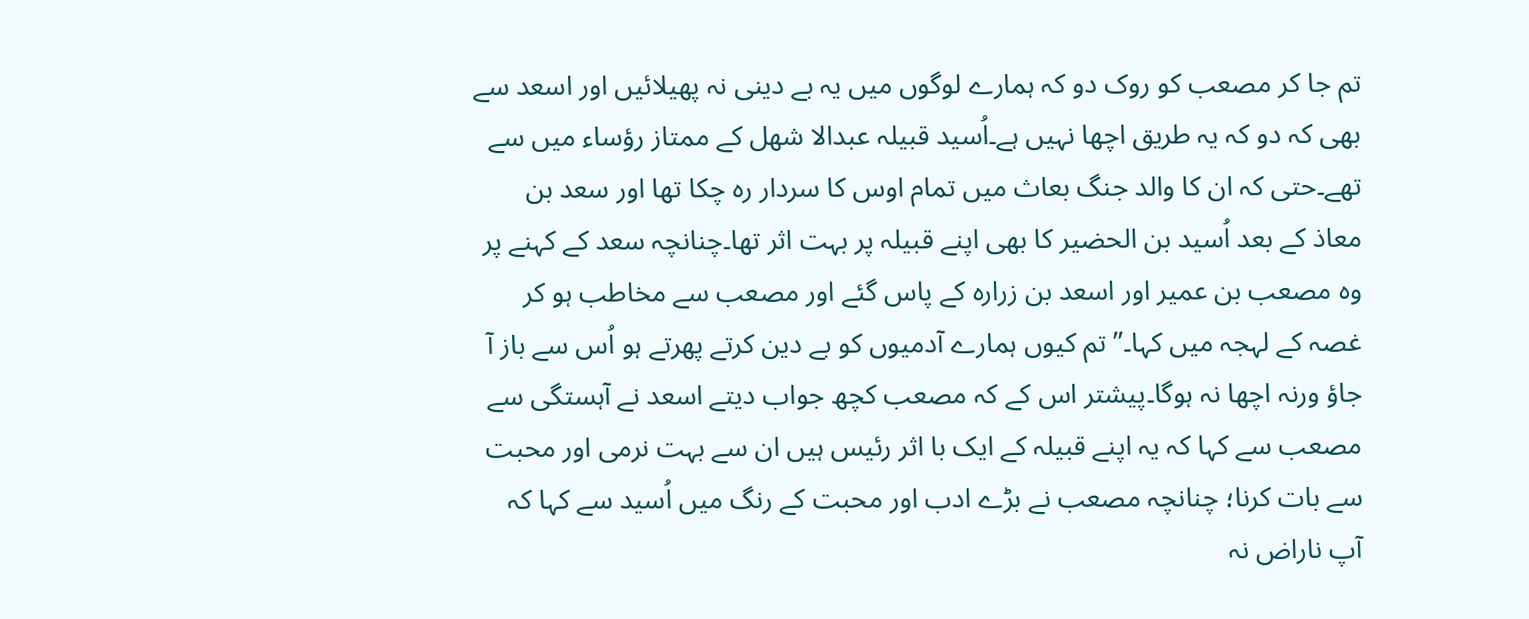تم جا کر مصعب کو روک دو کہ ہمارے لوگوں میں یہ بے دینی نہ پھیلائیں اور اسعد سے بھی کہ دو کہ یہ طریق اچھا نہیں ہے۔اُسید قبیلہ عبدالا شھل کے ممتاز رؤساء میں سے تھے۔حتی کہ ان کا والد جنگ بعاث میں تمام اوس کا سردار رہ چکا تھا اور سعد بن معاذ کے بعد اُسید بن الحضیر کا بھی اپنے قبیلہ پر بہت اثر تھا۔چنانچہ سعد کے کہنے پر وہ مصعب بن عمیر اور اسعد بن زرارہ کے پاس گئے اور مصعب سے مخاطب ہو کر غصہ کے لہجہ میں کہا۔” تم کیوں ہمارے آدمیوں کو بے دین کرتے پھرتے ہو اُس سے باز آ جاؤ ورنہ اچھا نہ ہوگا۔پیشتر اس کے کہ مصعب کچھ جواب دیتے اسعد نے آہستگی سے مصعب سے کہا کہ یہ اپنے قبیلہ کے ایک با اثر رئیس ہیں ان سے بہت نرمی اور محبت سے بات کرنا؛ چنانچہ مصعب نے بڑے ادب اور محبت کے رنگ میں اُسید سے کہا کہ آپ ناراض نہ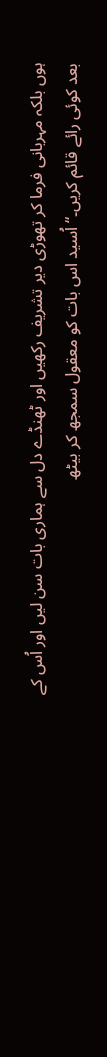ہوں بلکہ مہربانی فرما کر تھوڑی دیر تشریف رکھیں اور ٹھنڈے دل سے ہماری بات سن لیں اور اُس کے بعد کوئی رائے قائم کریں۔“ اُسید اس بات کو معقول سمجھ کر بیٹھ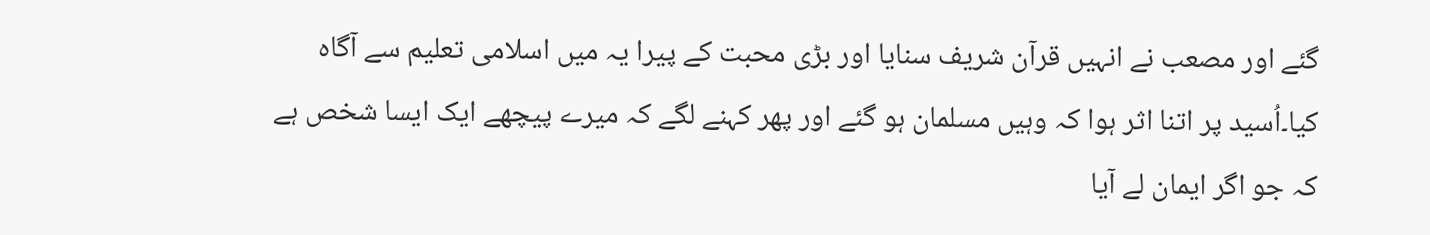گئے اور مصعب نے انہیں قرآن شریف سنایا اور بڑی محبت کے پیرا یہ میں اسلامی تعلیم سے آگاہ کیا۔اُسید پر اتنا اثر ہوا کہ وہیں مسلمان ہو گئے اور پھر کہنے لگے کہ میرے پیچھے ایک ایسا شخص ہے کہ جو اگر ایمان لے آیا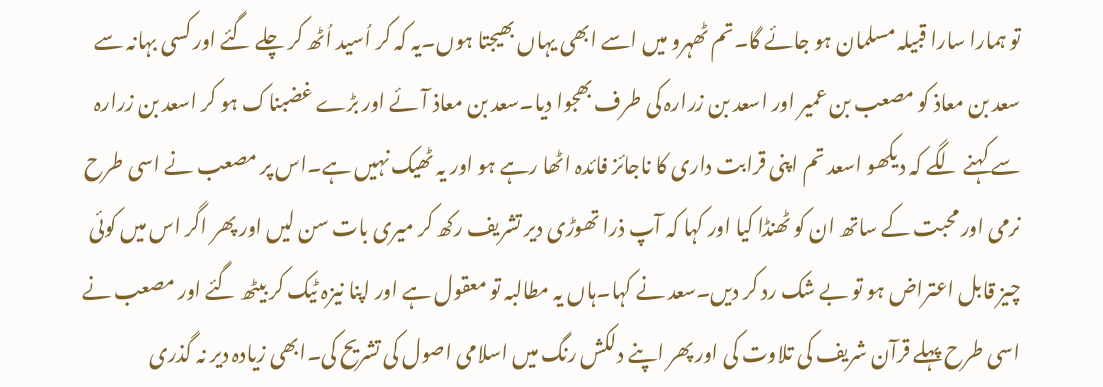تو ہمارا سارا قبیلہ مسلمان ہو جائے گا۔تم ٹھہرو میں اسے ابھی یہاں بھیجتا ہوں۔یہ کہ کر اُسید اُٹھ کر چلے گئے اور کسی بہانہ سے سعد بن معاذ کو مصعب بن عمیر اور اسعد بن زرارہ کی طرف بھجوا دیا۔سعد بن معاذ آئے اور بڑے غضبناک ہو کر اسعد بن زرارہ سے کہنے لگے کہ دیکھو اسعد تم اپنی قرابت داری کا ناجائز فائدہ اٹھا رہے ہو اور یہ ٹھیک نہیں ہے۔اس پر مصعب نے اسی طرح نرمی اور محبت کے ساتھ ان کو ٹھنڈا کیا اور کہا کہ آپ ذرا تھوڑی دیر تشریف رکھ کر میری بات سن لیں اور پھر اگر اس میں کوئی چیز قابل اعتراض ہو تو بے شک رد کر دیں۔سعد نے کہا۔ہاں یہ مطالبہ تو معقول ہے اور اپنا نیزہ ٹیک کر بیٹھ گئے اور مصعب نے اسی طرح پہلے قرآن شریف کی تلاوت کی اور پھر اپنے دلکش رنگ میں اسلامی اصول کی تشریح کی۔ابھی زیادہ دیر نہ گذری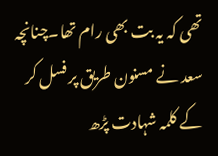تھی کہ یہ بت بھی رام تھا۔چنانچہ سعد نے مسنون طریق پر فسل کر کے کلمہ شہادت پڑھ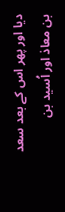دیا اور پھر اس کے بعد سعد بن معاذ اور اُسید بن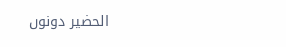الحضیر دونوں